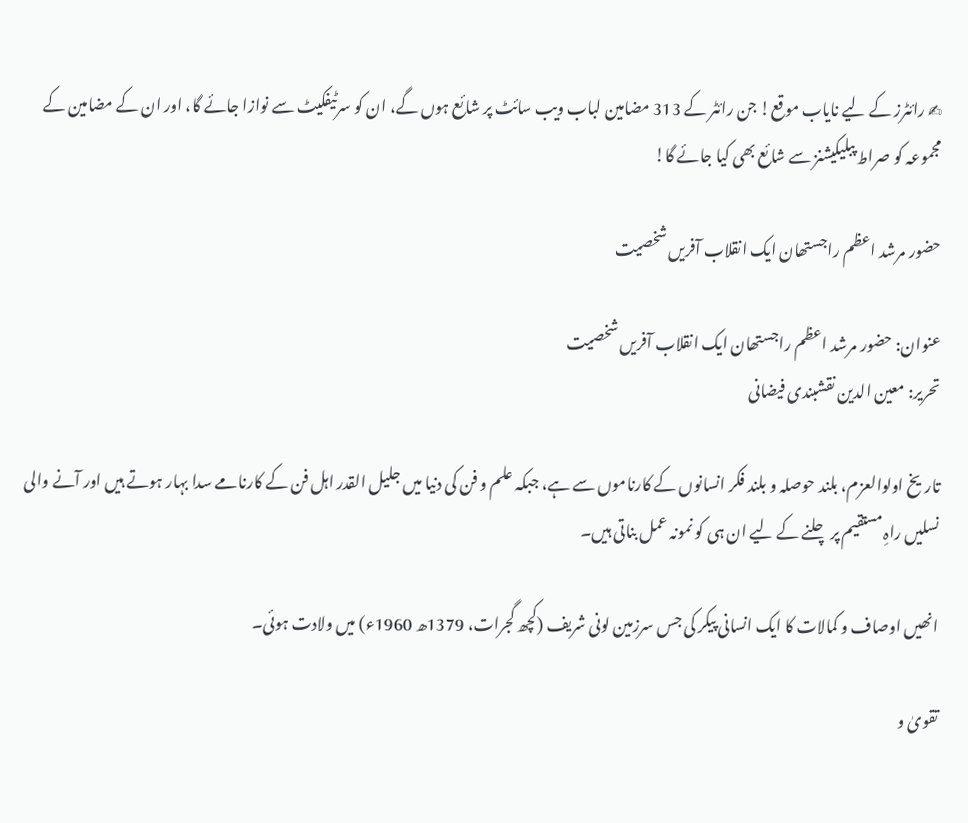✍ رائٹرز کے لیے نایاب موقع! جن رائٹر کے 313 مضامین لباب ویب سائٹ پر شائع ہوں گے، ان کو سرٹیفکیٹ سے نوازا جائے گا، اور ان کے مضامین کے مجموعہ کو صراط پبلیکیشنز سے شائع بھی کیا جائے گا!

حضور مرشد اعظم راجستھان ایک انقلاب آفریں شخصیت

عنوان: حضور مرشد اعظم راجستھان ایک انقلاب آفریں شخصیت
تحریر: معین الدین نقشبندی فیضانی

تاریخ اولوالعزم، بلند حوصلہ و بلند فکر انسانوں کے کارناموں سے ہے، جبکہ علم و فن کی دنیا میں جلیل القدر اہل فن کے کارنامے سدا بہار ہوتے ہیں اور آنے والی نسلیں راہِ مستقیم پر چلنے کے لیے ان ہی کو نمونہ عمل بناتی ہیں۔

انھیں اوصاف و کمالات کا ایک انسانی پیکر کی جس سرزمین لونی شریف (کچھ گجرات، 1379ھ 1960ء) میں ولادت ہوئی۔

تقویٰ و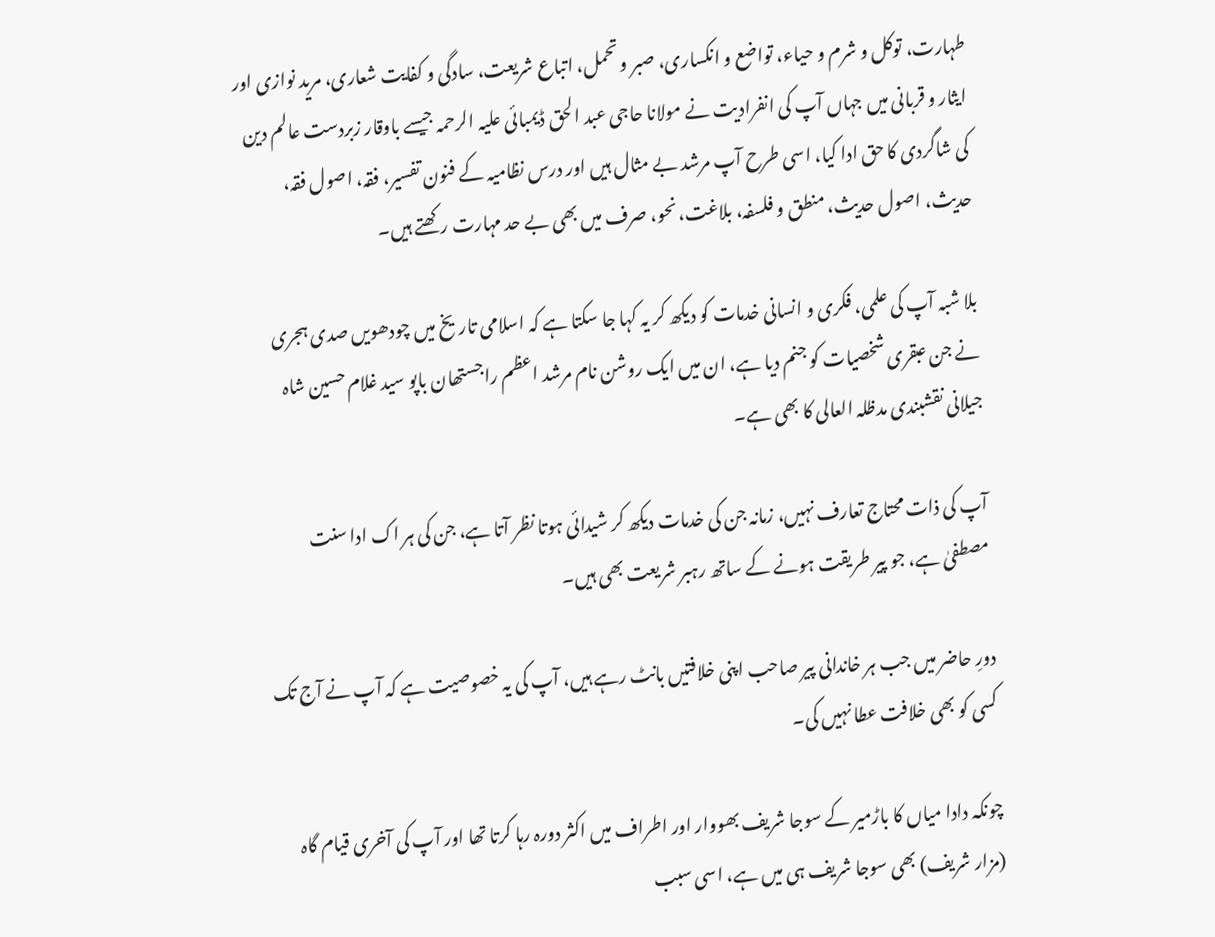طہارت، توکل و شرم و حیاء، تواضع و انکساری، صبر و تحمل، اتباع شریعت، سادگی و کفایت شعاری، مرید نوازی اور ایثار و قربانی میں جہاں آپ کی انفرادیت نے مولانا حاجی عبد الحق ڈیمبائی علیہ الرحمہ جیسے باوقار زبردست عالم دین کی شاگردی کا حق ادا کیا، اسی طرح آپ مرشد بے مثال ہیں اور درس نظامیہ کے فنون تفسیر، فقہ، اصول فقہ، حدیث، اصول حدیث، منطق و فلسفہ، بلاغت، نحو، صرف میں بھی بے حد مہارت رکھتے ہیں۔

بلا شبہ آپ کی علمی، فکری و انسانی خدمات کو دیکھ کر یہ کہا جا سکتا ہے کہ اسلامی تاریخ میں چودھویں صدی ہجری نے جن عبقری شخصیات کو جنم دیا ہے، ان میں ایک روشن نام مرشد اعظم راجستھان باپو سید غلام حسین شاہ جیلانی نقشبندی مدظلہ العالی کا بھی ہے۔

آپ کی ذات محتاج تعارف نہیں، زمانہ جن کی خدمات دیکھ کر شیدائی ہوتا نظر آتا ہے، جن کی ہر اک ادا سنت مصطفیٰ ہے، جو پیر طریقت ہونے کے ساتھ رہبر شریعت بھی ہیں۔

دورِ حاضر میں جب ہر خاندانی پیر صاحب اپنی خلافتیں بانٹ رہے ہیں، آپ کی یہ خصوصیت ہے کہ آپ نے آج تک کسی کو بھی خلافت عطا نہیں کی۔

چونکہ دادا میاں کا باڑمیر کے سوجا شریف بھووار اور اطراف میں اکثر دورہ رہا کرتا تھا اور آپ کی آخری قیام گاہ (مزار شریف) بھی سوجا شریف ہی میں ہے، اسی سبب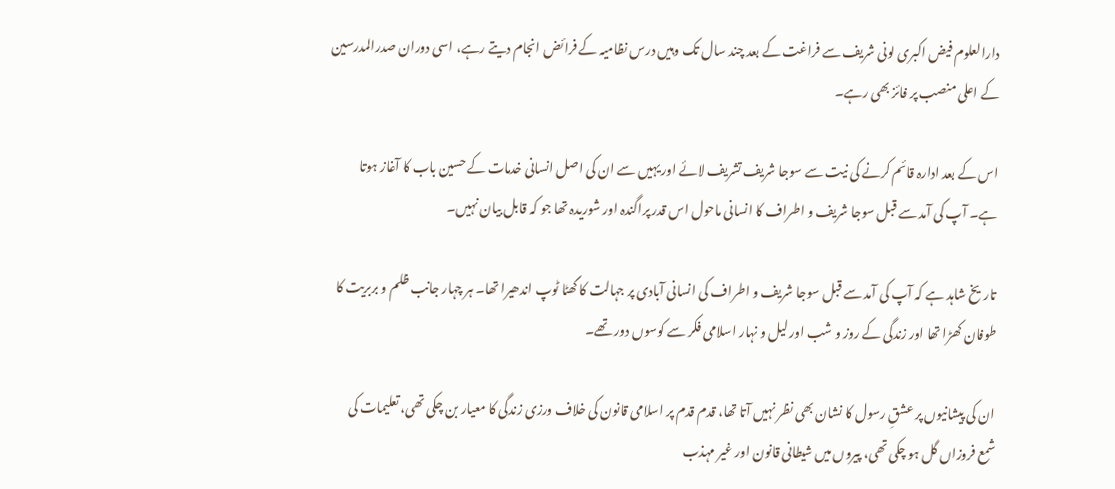دارالعلوم فیض اکبری لونی شریف سے فراغت کے بعد چند سال تک وہیں درس نظامیہ کے فرائض انجام دیتے رہے، اسی دوران صدرالمدرسین کے اعلی منصب پر فائز بھی رہے۔

اس کے بعد ادارہ قائم کرنے کی نیت سے سوجا شریف تشریف لائے اور یہیں سے ان کی اصل انسانی خدمات کے حسین باب کا آغاز ہوتا ہے۔ آپ کی آمد سے قبل سوجا شریف و اطراف کا انسانی ماحول اس قدر پراگندہ اور شوریدہ تھا جو کہ قابل بیان نہیں۔

تاریخ شاہد ہے کہ آپ کی آمد سے قبل سوجا شریف و اطراف کی انسانی آبادی پر جہالت کا گھٹا ٹوپ اندھیرا تھا۔ ہر چہار جانب ظلم و بربریت کا طوفان کھڑا تھا اور زندگی کے روز و شب اور لیل و نہار اسلامی فکر سے کوسوں دور تھے۔

ان کی پیشانیوں پر عشقِ رسول کا نشان بھی نظر نہیں آتا تھا، قدم قدم پر اسلامی قانون کی خلاف ورزی زندگی کا معیار بن چکی تھی، تعلیمات کی شمع فروزاں گل ہو چکی تھی، پیروں میں شیطانی قانون اور غیر مہذب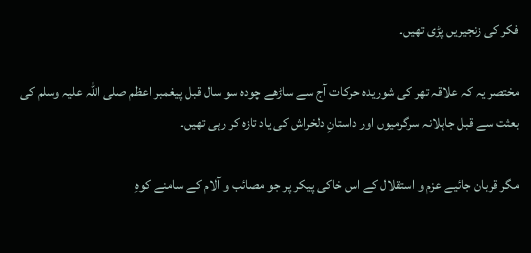فکر کی زنجیریں پڑی تھیں۔

مختصر یہ کہ علاقہ تھر کی شوریدہ حرکات آج سے ساڑھے چودہ سو سال قبل پیغمبر اعظم صلی اللہ علیہ وسلم کی بعثت سے قبل جاہلانہ سرگرمیوں اور داستانِ دلخراش کی یاد تازہ کر رہی تھیں۔

مگر قربان جائیے عزم و استقلال کے اس خاکی پیکر پر جو مصائب و آلام کے سامنے کوہِ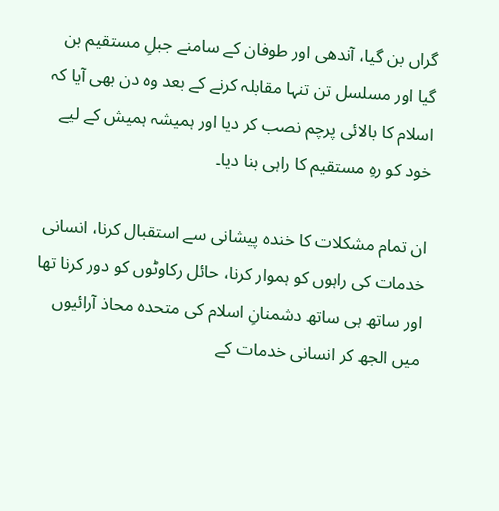گراں بن گیا، آندھی اور طوفان کے سامنے جبلِ مستقیم بن گیا اور مسلسل تن تنہا مقابلہ کرنے کے بعد وہ دن بھی آیا کہ اسلام کا بالائی پرچم نصب کر دیا اور ہمیشہ ہمیش کے لیے خود کو رہِ مستقیم کا راہی بنا دیا۔

ان تمام مشکلات کا خندہ پیشانی سے استقبال کرنا، انسانی خدمات کی راہوں کو ہموار کرنا، حائل رکاوٹوں کو دور کرنا تھا اور ساتھ ہی ساتھ دشمنانِ اسلام کی متحدہ محاذ آرائیوں میں الجھ کر انسانی خدمات کے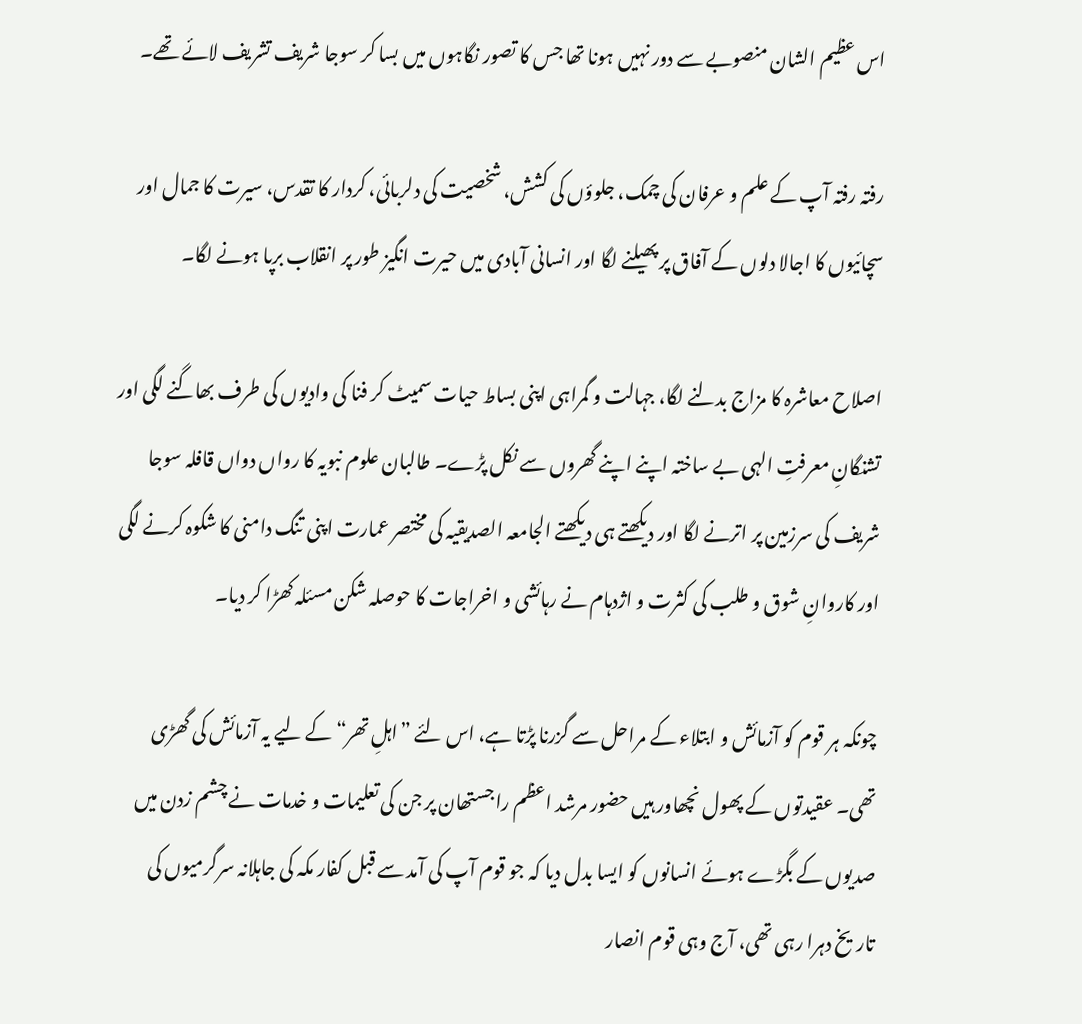اس عظیم الشان منصوبے سے دور نہیں ہونا تھا جس کا تصور نگاہوں میں بسا کر سوجا شریف تشریف لائے تھے۔

رفتہ رفتہ آپ کے علم و عرفان کی چمک، جلوؤں کی کشش، شخصیت کی دلربائی، کردار کا تقدس، سیرت کا جمال اور سچائیوں کا اجالا دلوں کے آفاق پر پھیلنے لگا اور انسانی آبادی میں حیرت انگیز طور پر انقلاب برپا ہونے لگا۔

اصلاح معاشرہ کا مزاج بدلنے لگا، جہالت و گمراہی اپنی بساط حیات سمیٹ کر فنا کی وادیوں کی طرف بھاگنے لگی اور تشنگانِ معرفتِ الہی بے ساختہ اپنے اپنے گھروں سے نکل پڑے۔ طالبان علوم نبویہ کا رواں دواں قافلہ سوجا شریف کی سرزمین پر اترنے لگا اور دیکھتے ہی دیکھتے الجامعہ الصدیقیہ کی مختصر عمارت اپنی تنگ دامنی کا شکوہ کرنے لگی اور کاروانِ شوق و طلب کی کثرت و اژدہام نے رہائشی و اخراجات کا حوصلہ شکن مسئلہ کھڑا کر دیا۔

چونکہ ہر قوم کو آزمائش و ابتلاء کے مراحل سے گزرنا پڑتا ہے، اس لئے ”اہلِ تھر“ کے لیے یہ آزمائش کی گھڑی تھی۔ عقیدتوں کے پھول نچھاور ہیں حضور مرشد اعظم راجستھان پر جن کی تعلیمات و خدمات نے چشم زدن میں صدیوں کے بگڑے ہوئے انسانوں کو ایسا بدل دیا کہ جو قوم آپ کی آمد سے قبل کفار مکہ کی جاہلانہ سرگرمیوں کی تاریخ دہرا رہی تھی، آج وہی قوم انصار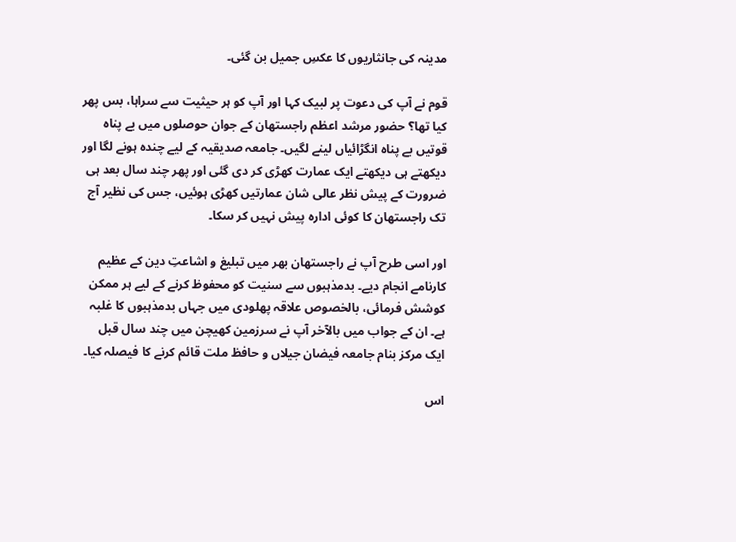مدینہ کی جانثاریوں کا عکسِ جمیل بن گئی۔

قوم نے آپ کی دعوت پر لبیک کہا اور آپ کو ہر حیثیت سے سراہا، بس پھر کیا تھا؟ حضور مرشد اعظم راجستھان کے جوان حوصلوں میں بے پناہ قوتیں بے پناہ انگڑائیاں لینے لگیں۔ جامعہ صدیقیہ کے لیے چندہ ہونے لگا اور دیکھتے ہی دیکھتے ایک عمارت کھڑی کر دی گئی اور پھر چند سال بعد ہی ضرورت کے پیش نظر عالی شان عمارتیں کھڑی ہوئیں، جس کی نظیر آج تک راجستھان کا کوئی ادارہ پیش نہیں کر سکا۔

اور اسی طرح آپ نے راجستھان بھر میں تبلیغ و اشاعتِ دین کے عظیم کارنامے انجام دیے۔ بدمذہبوں سے سنیت کو محفوظ کرنے کے لیے ہر ممکن کوشش فرمائی، بالخصوص علاقہ پھلودی میں جہاں بدمذہبوں کا غلبہ ہے۔ ان کے جواب میں بالآخر آپ نے سرزمین کھیچن میں چند سال قبل ایک مرکز بنام جامعہ فیضان جیلاں و حافظ ملت قائم کرنے کا فیصلہ کیا۔

اس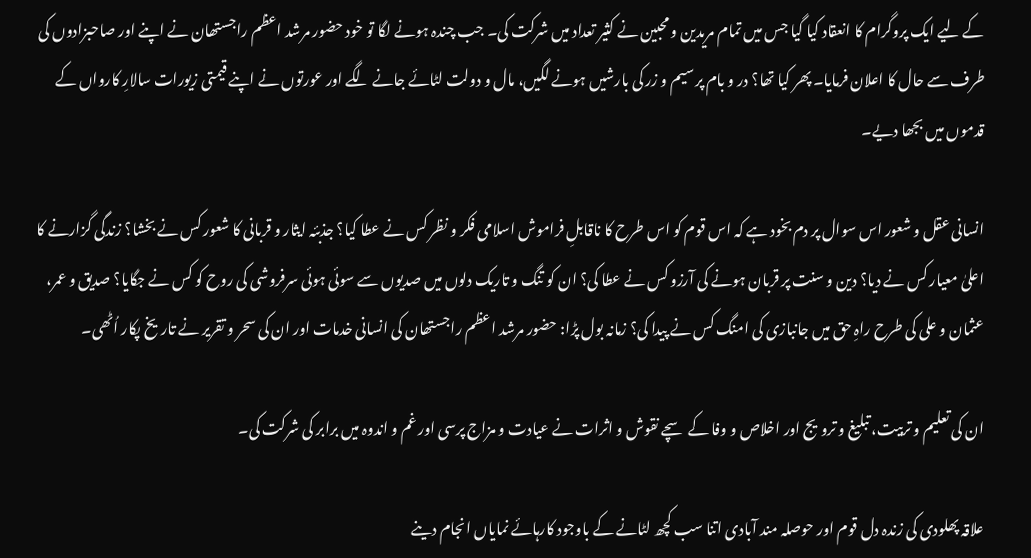کے لیے ایک پروگرام کا انعقاد کیا گیا جس میں تمام مریدین و محبین نے کثیر تعداد میں شرکت کی۔ جب چندہ ہونے لگا تو خود حضور مرشد اعظم راجستھان نے اپنے اور صاحبزادوں کی طرف سے حال کا اعلان فرمایا۔ پھر کیا تھا؟ در و بام پر سیم و زر کی بارشیں ہونے لگیں، مال و دولت لٹائے جانے لگے اور عورتوں نے اپنے قیمتی زیورات سالارِ کارواں کے قدموں میں بجھا دیے۔

انسانی عقل و شعور اس سوال پر دم بخود ہے کہ اس قوم کو اس طرح کا ناقابلِ فراموش اسلامی فکر و نظر کس نے عطا کیا؟ جذبئہ ایثار و قربانی کا شعور کس نے بخشا؟ زندگی گزارنے کا اعلیٰ معیار کس نے دیا؟ دین و سنت پر قربان ہونے کی آرزو کس نے عطا کی؟ ان کو تنگ و تاریک دلوں میں صدیوں سے سوئی ہوئی سرفروشی کی روح کو کس نے جگایا؟ صدیق و عمر، عثمان و علی کی طرح راہِ حق میں جانبازی کی امنگ کس نے پیدا کی؟ زمانہ بول پڑا: حضور مرشد اعظم راجستھان کی انسانی خدمات اور ان کی سحر و تقریر نے تاریخ پکار اُٹھی۔

ان کی تعلیم و تربیت، تبلیغ و ترویج اور اخلاص و وفا کے سچے نقوش و اثرات نے عیادت و مزاج پرسی اور غم و اندوہ میں برابر کی شرکت کی۔

علاقہ پھلودی کی زندہ دل قوم اور حوصلہ مند آبادی اتنا سب کچھ لٹانے کے باوجود کارہائے نمایاں انجام دینے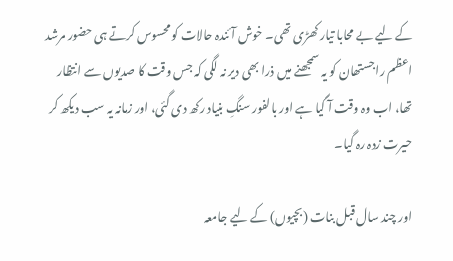کے لیے بے محابا تیار کھڑی تھی۔ خوش آئندہ حالات کو محسوس کرتے ہی حضور مرشد اعظم راجستھان کو یہ سمجھنے میں ذرا بھی دیر نہ لگی کہ جس وقت کا صدیوں سے انتظار تھا، اب وہ وقت آ گیا ہے اور بالفور سنگِ بنیاد رکھ دی گئی، اور زمانہ یہ سب دیکھ کر حیرت زدہ رہ گیا۔

اور چند سال قبل بنات (بچیوں) کے لیے جامعہ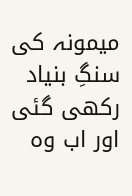میمونہ کی سنگِ بنیاد رکھی گئی اور اب وہ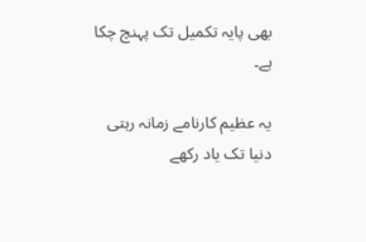بھی پایہ تکمیل تک پہنچ چکا ہے۔

یہ عظیم کارنامے زمانہ رہتی دنیا تک یاد رکھے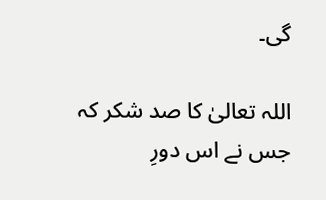گی۔

اللہ تعالیٰ کا صد شکر کہ جس نے اس دورِ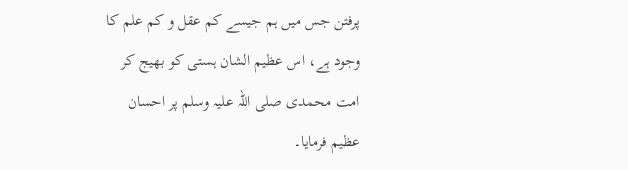پرفتن جس میں ہم جیسے کم عقل و کم علم کا وجود ہے، اس عظیم الشان ہستی کو بھیج کر امت محمدی صلی اللہ علیہ وسلم پر احسان عظیم فرمایا۔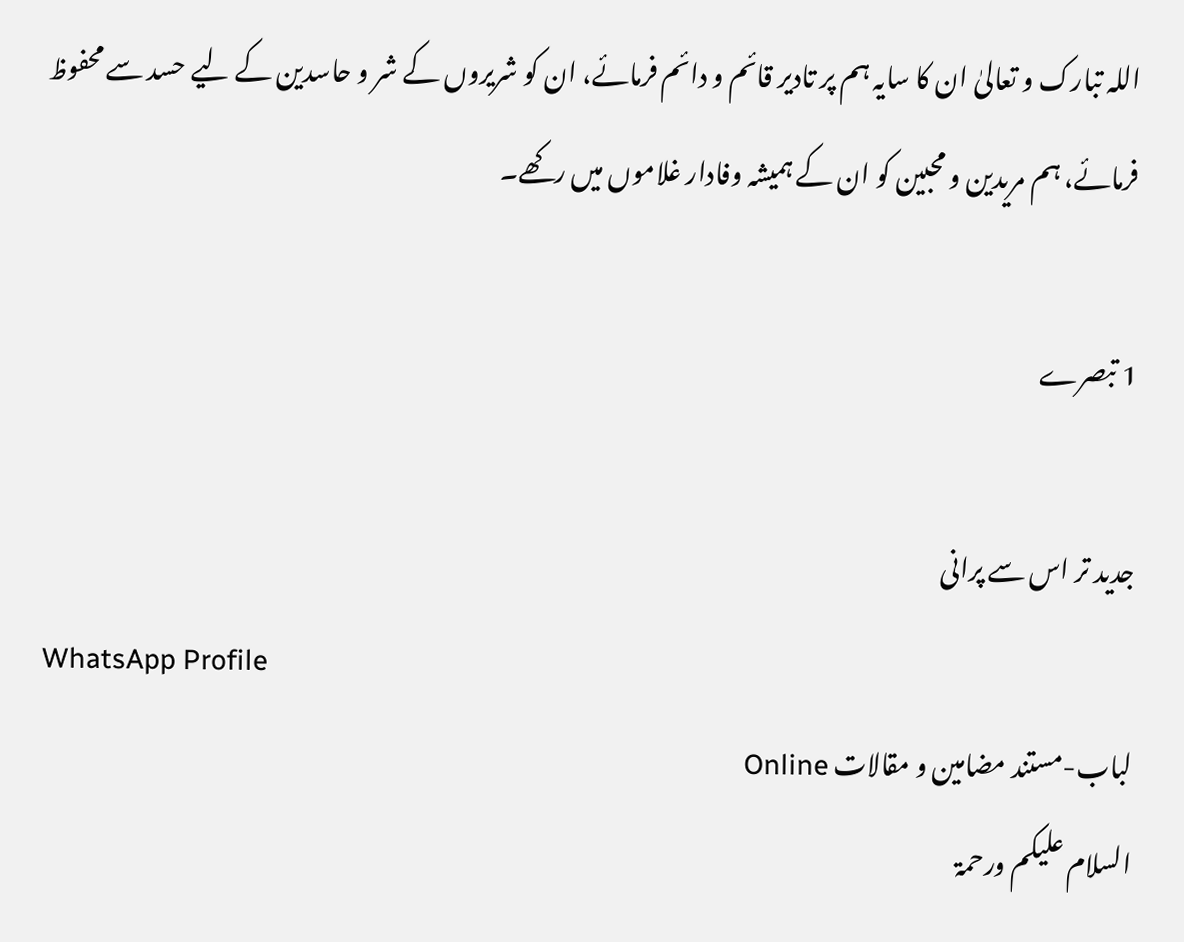اللہ تبارک و تعالیٰ ان کا سایہ ہم پر تادیر قائم و دائم فرمائے، ان کو شریروں کے شر و حاسدین کے لیے حسد سے محفوظ فرمائے، ہم مریدین و محبین کو ان کے ہمیشہ وفادار غلاموں میں رکھے۔

1 تبصرے

جدید تر اس سے پرانی
WhatsApp Profile
لباب-مستند مضامین و مقالات Online
السلام علیکم ورحمۃ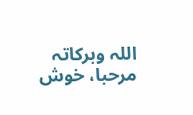اللہ وبرکاتہ مرحبا، خوش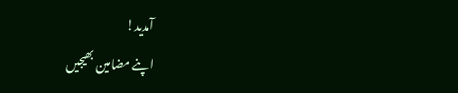آمدید!
اپنے مضامین بھیجیں